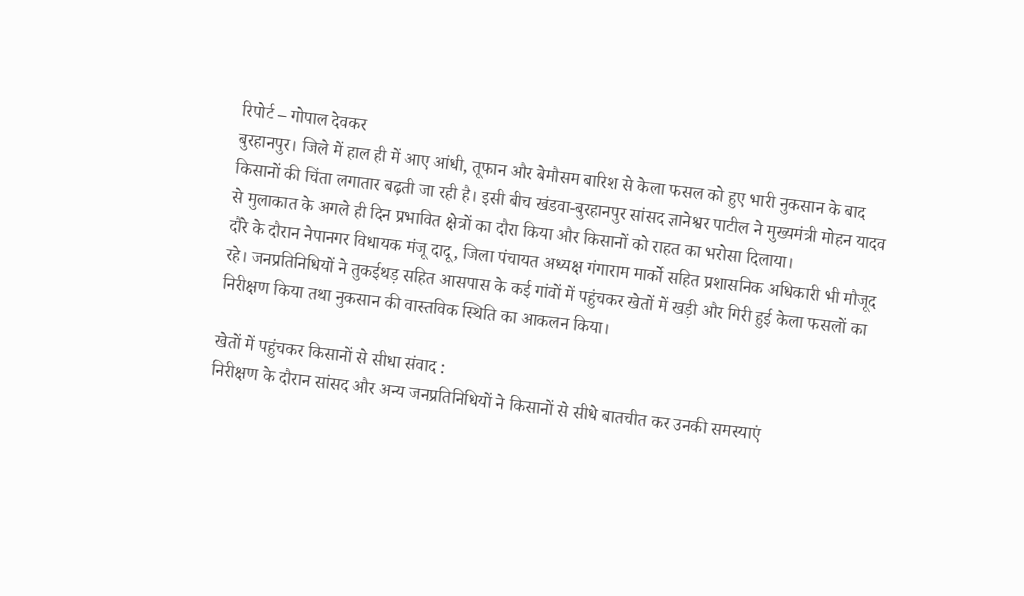रिपोर्ट – गोपाल देवकर
बुरहानपुर। जिले में हाल ही में आए आंधी, तूफान और बेमौसम बारिश से केला फसल को हुए भारी नुकसान के बाद किसानों की चिंता लगातार बढ़ती जा रही है। इसी बीच खंडवा-बुरहानपुर सांसद ज्ञानेश्वर पाटील ने मुख्यमंत्री मोहन यादव से मुलाकात के अगले ही दिन प्रभावित क्षेत्रों का दौरा किया और किसानों को राहत का भरोसा दिलाया।
दौरे के दौरान नेपानगर विधायक मंजू दादू, जिला पंचायत अध्यक्ष गंगाराम मार्को सहित प्रशासनिक अधिकारी भी मौजूद रहे। जनप्रतिनिधियों ने तुकईथड़ सहित आसपास के कई गांवों में पहुंचकर खेतों में खड़ी और गिरी हुई केला फसलों का निरीक्षण किया तथा नुकसान की वास्तविक स्थिति का आकलन किया।

खेतों में पहुंचकर किसानों से सीधा संवाद :
निरीक्षण के दौरान सांसद और अन्य जनप्रतिनिधियों ने किसानों से सीधे बातचीत कर उनकी समस्याएं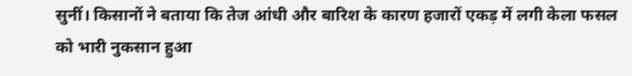सुनीं। किसानों ने बताया कि तेज आंधी और बारिश के कारण हजारों एकड़ में लगी केला फसल को भारी नुकसान हुआ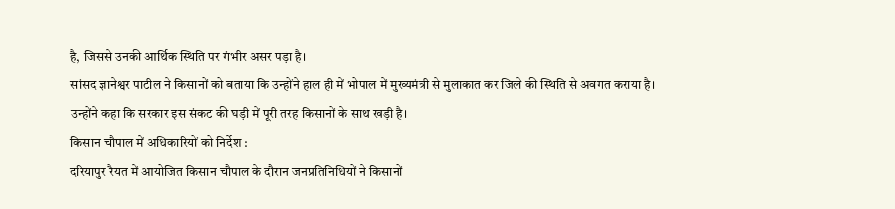है, जिससे उनकी आर्थिक स्थिति पर गंभीर असर पड़ा है।
सांसद ज्ञानेश्वर पाटील ने किसानों को बताया कि उन्होंने हाल ही में भोपाल में मुख्यमंत्री से मुलाकात कर जिले की स्थिति से अवगत कराया है। उन्होंने कहा कि सरकार इस संकट की घड़ी में पूरी तरह किसानों के साथ खड़ी है।
किसान चौपाल में अधिकारियों को निर्देश :
दरियापुर रैयत में आयोजित किसान चौपाल के दौरान जनप्रतिनिधियों ने किसानों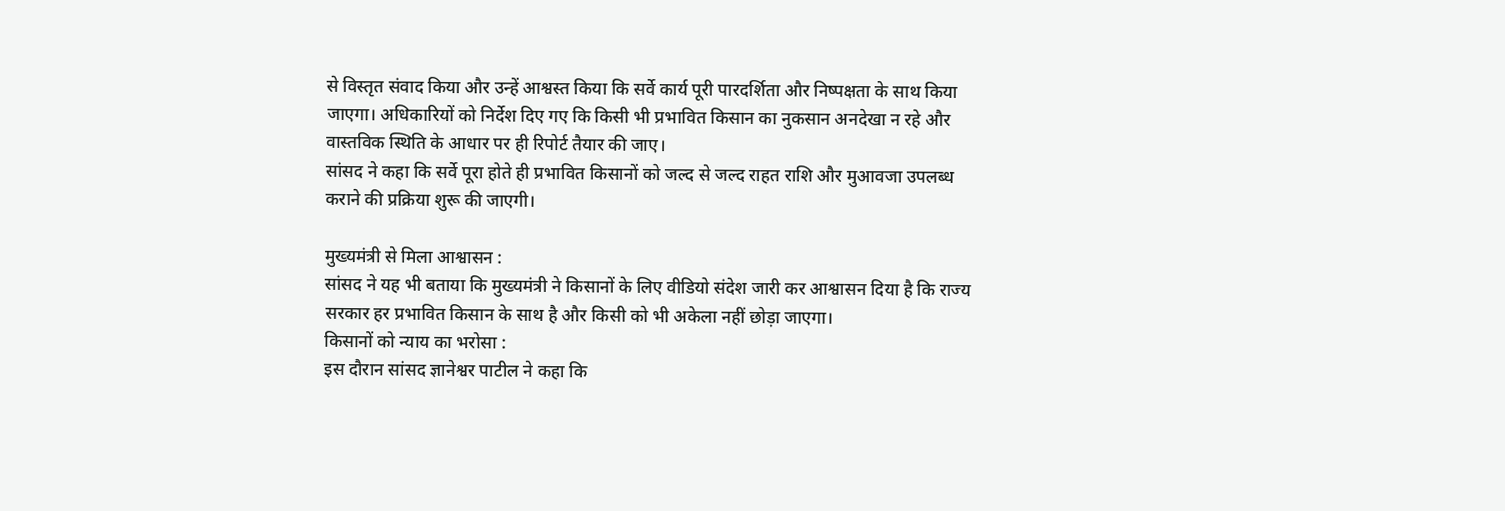से विस्तृत संवाद किया और उन्हें आश्वस्त किया कि सर्वे कार्य पूरी पारदर्शिता और निष्पक्षता के साथ किया जाएगा। अधिकारियों को निर्देश दिए गए कि किसी भी प्रभावित किसान का नुकसान अनदेखा न रहे और वास्तविक स्थिति के आधार पर ही रिपोर्ट तैयार की जाए।
सांसद ने कहा कि सर्वे पूरा होते ही प्रभावित किसानों को जल्द से जल्द राहत राशि और मुआवजा उपलब्ध कराने की प्रक्रिया शुरू की जाएगी।

मुख्यमंत्री से मिला आश्वासन :
सांसद ने यह भी बताया कि मुख्यमंत्री ने किसानों के लिए वीडियो संदेश जारी कर आश्वासन दिया है कि राज्य सरकार हर प्रभावित किसान के साथ है और किसी को भी अकेला नहीं छोड़ा जाएगा।
किसानों को न्याय का भरोसा :
इस दौरान सांसद ज्ञानेश्वर पाटील ने कहा कि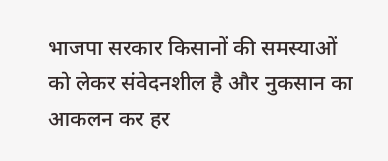भाजपा सरकार किसानों की समस्याओं को लेकर संवेदनशील है और नुकसान का आकलन कर हर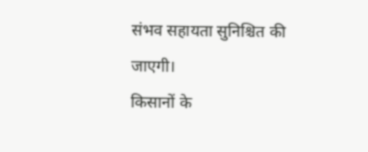संभव सहायता सुनिश्चित की जाएगी।
किसानों के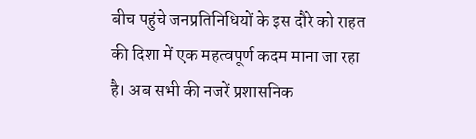बीच पहुंचे जनप्रतिनिधियों के इस दौरे को राहत की दिशा में एक महत्वपूर्ण कदम माना जा रहा है। अब सभी की नजरें प्रशासनिक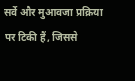सर्वे और मुआवजा प्रक्रिया पर टिकी हैं, जिससे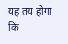यह तय होगा कि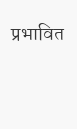प्रभावित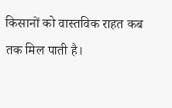किसानों को वास्तविक राहत कब तक मिल पाती है।